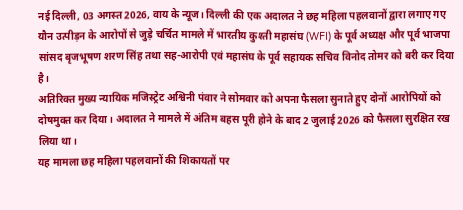नई दिल्ली, 03 अगस्त 2026, वाय के न्यूज। दिल्ली की एक अदालत ने छह महिला पहलवानों द्वारा लगाए गए यौन उत्पीड़न के आरोपों से जुड़े चर्चित मामले में भारतीय कुश्ती महासंघ (WFI) के पूर्व अध्यक्ष और पूर्व भाजपा सांसद बृजभूषण शरण सिंह तथा सह-आरोपी एवं महासंघ के पूर्व सहायक सचिव विनोद तोमर को बरी कर दिया है।
अतिरिक्त मुख्य न्यायिक मजिस्ट्रेट अश्विनी पंवार ने सोमवार को अपना फैसला सुनाते हुए दोनों आरोपियों को दोषमुक्त कर दिया। अदालत ने मामले में अंतिम बहस पूरी होने के बाद 2 जुलाई 2026 को फैसला सुरक्षित रख लिया था।
यह मामला छह महिला पहलवानों की शिकायतों पर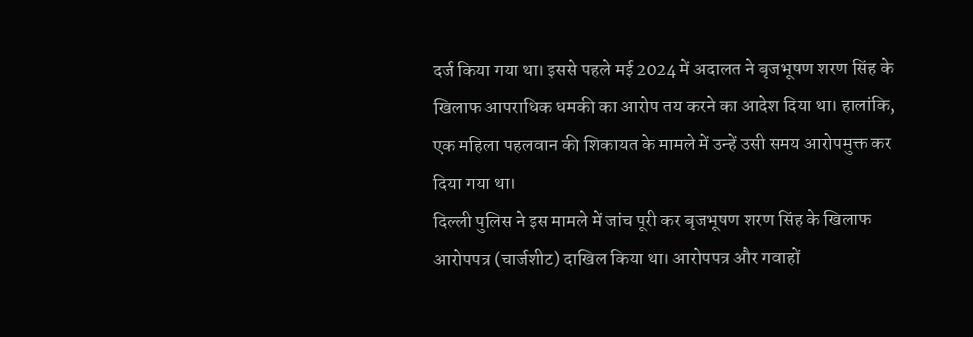दर्ज किया गया था। इससे पहले मई 2024 में अदालत ने बृजभूषण शरण सिंह के खिलाफ आपराधिक धमकी का आरोप तय करने का आदेश दिया था। हालांकि, एक महिला पहलवान की शिकायत के मामले में उन्हें उसी समय आरोपमुक्त कर दिया गया था।
दिल्ली पुलिस ने इस मामले में जांच पूरी कर बृजभूषण शरण सिंह के खिलाफ आरोपपत्र (चार्जशीट) दाखिल किया था। आरोपपत्र और गवाहों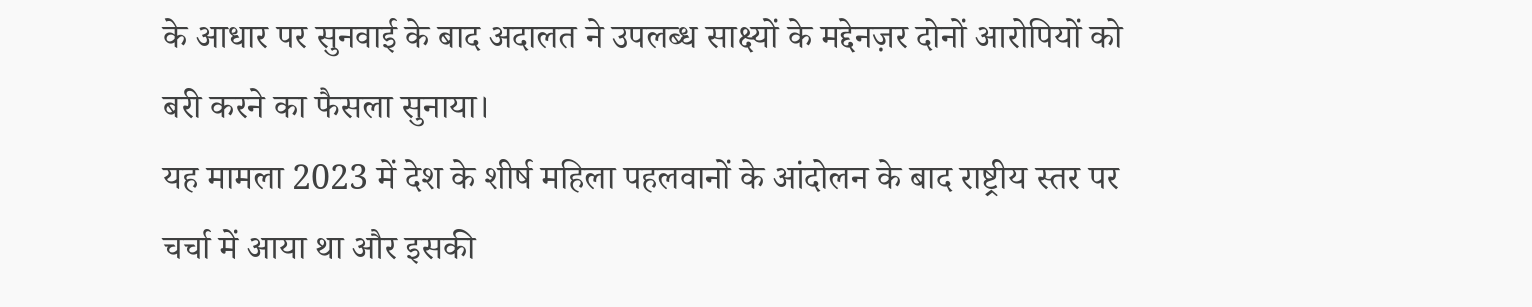के आधार पर सुनवाई के बाद अदालत ने उपलब्ध साक्ष्यों के मद्देनज़र दोनों आरोपियों को बरी करने का फैसला सुनाया।
यह मामला 2023 में देश के शीर्ष महिला पहलवानों के आंदोलन के बाद राष्ट्रीय स्तर पर चर्चा में आया था और इसकी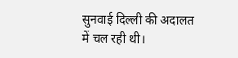सुनवाई दिल्ली की अदालत में चल रही थी।